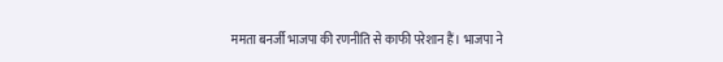ममता बनर्जी भाजपा की रणनीति से काफी परेशान हैं। भाजपा ने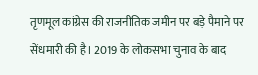तृणमूल कांग्रेस की राजनीतिक जमीन पर बड़े पैमाने पर सेंधमारी की है। 2019 के लोकसभा चुनाव के बाद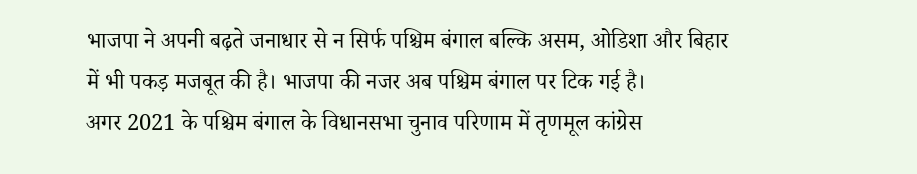भाजपा ने अपनी बढ़ते जनाधार से न सिर्फ पश्चिम बंगाल बल्कि असम, ओडिशा और बिहार में भी पकड़ मजबूत की है। भाजपा की नजर अब पश्चिम बंगाल पर टिक गई है।
अगर 2021 के पश्चिम बंगाल के विधानसभा चुनाव परिणाम में तृणमूल कांग्रेस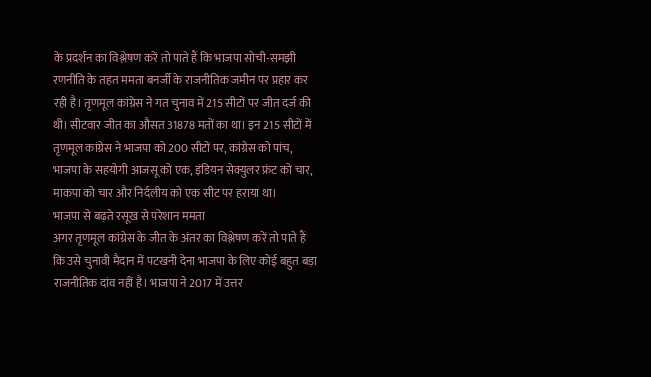के प्रदर्शन का विश्लेषण करें तो पाते हैं कि भाजपा सोची-समझी रणनीति के तहत ममता बनर्जी के राजनीतिक जमीन पर प्रहार कर रही है। तृणमूल कांग्रेस ने गत चुनाव में 215 सीटों पर जीत दर्ज की थी। सीटवार जीत का औसत 31878 मतों का था। इन 215 सीटों में तृणमूल कांग्रेस ने भाजपा को 200 सीटों पर, कांग्रेस को पांच, भाजपा के सहयोगी आजसू को एक, इंडियन सेक्युलर फ्रंट को चार, माकपा को चार और निर्दलीय को एक सीट पर हराया था।
भाजपा से बढ़ते रसूख से परेशान ममता
अगर तृणमूल कांग्रेस के जीत के अंतर का विश्लेषण करें तो पाते हैं कि उसे चुनावी मैदान में पटखनी देना भाजपा के लिए कोई बहुत बड़ा राजनीतिक दांव नहीं है। भाजपा ने 2017 में उत्तर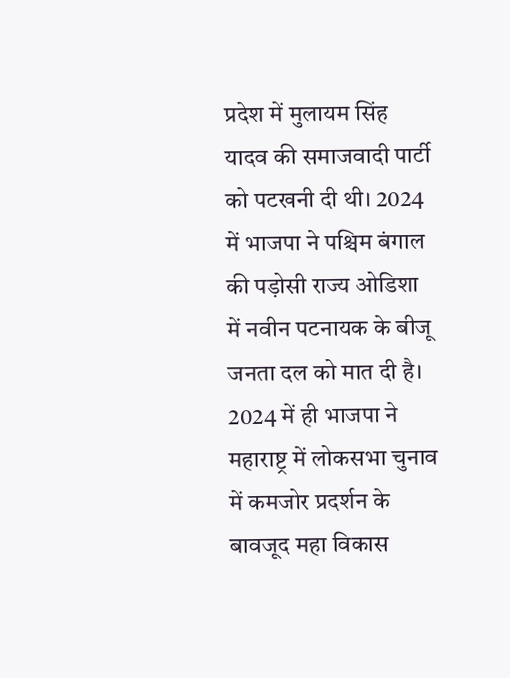प्रदेश में मुलायम सिंह यादव की समाजवादी पार्टी को पटखनी दी थी। 2024 में भाजपा ने पश्चिम बंगाल की पड़ोसी राज्य ओडिशा में नवीन पटनायक के बीजू जनता दल को मात दी है। 2024 में ही भाजपा ने महाराष्ट्र में लोकसभा चुनाव में कमजोर प्रदर्शन के बावजूद महा विकास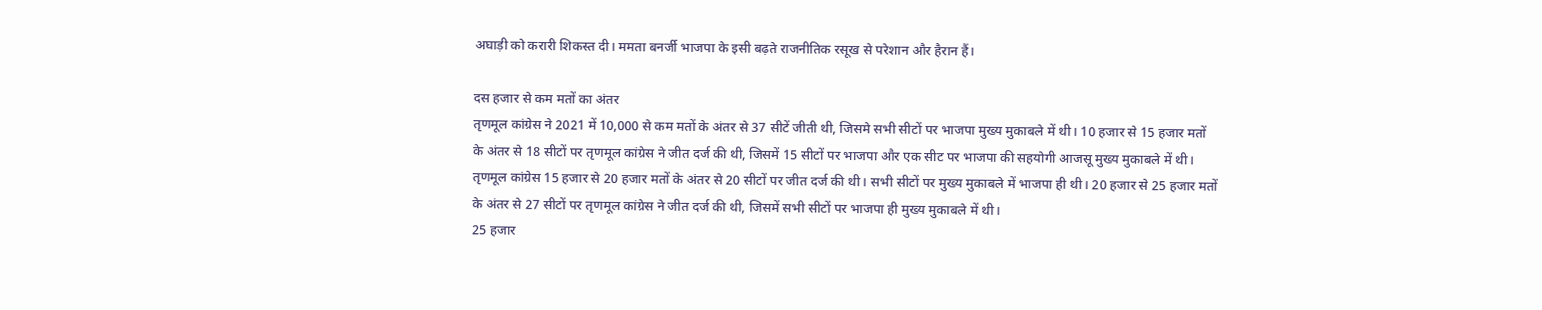अघाड़ी को करारी शिकस्त दी। ममता बनर्जी भाजपा के इसी बढ़ते राजनीतिक रसूख से परेशान और हैरान हैं।

दस हजार से कम मतों का अंतर
तृणमूल कांग्रेस ने 2021 में 10,000 से कम मतों के अंतर से 37 सीटें जीती थी, जिसमे सभी सीटों पर भाजपा मुख्य मुकाबले में थी। 10 हजार से 15 हजार मतों के अंतर से 18 सीटों पर तृणमूल कांग्रेस ने जीत दर्ज की थी, जिसमें 15 सीटों पर भाजपा और एक सीट पर भाजपा की सहयोगी आजसू मुख्य मुकाबले में थी। तृणमूल कांग्रेस 15 हजार से 20 हजार मतों के अंतर से 20 सीटों पर जीत दर्ज की थी। सभी सीटों पर मुख्य मुकाबले में भाजपा ही थी। 20 हजार से 25 हजार मतों के अंतर से 27 सीटों पर तृणमूल कांग्रेस ने जीत दर्ज की थी, जिसमें सभी सीटों पर भाजपा ही मुख्य मुकाबले में थी।
25 हजार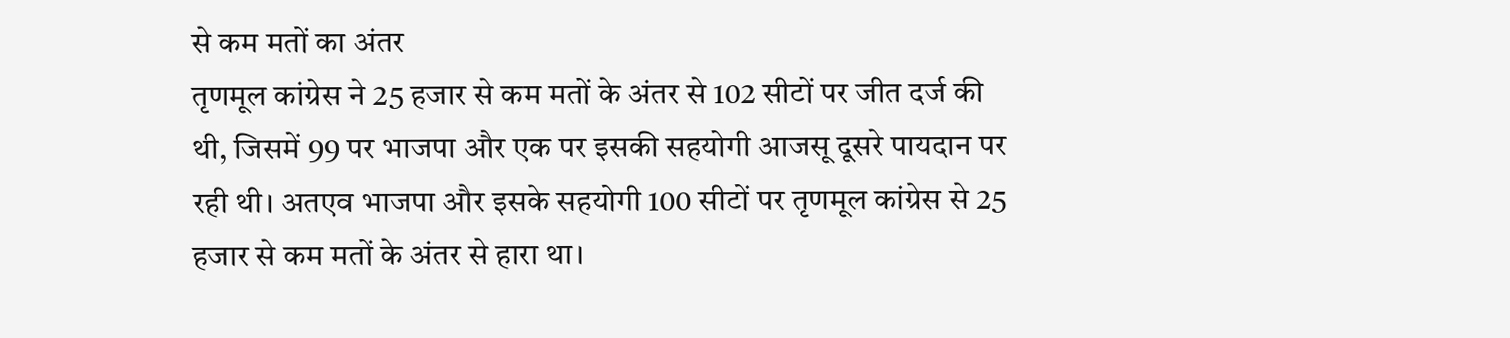से कम मतों का अंतर
तृणमूल कांग्रेस ने 25 हजार से कम मतों के अंतर से 102 सीटों पर जीत दर्ज की थी, जिसमें 99 पर भाजपा और एक पर इसकी सहयोगी आजसू दूसरे पायदान पर रही थी। अतएव भाजपा और इसके सहयोगी 100 सीटों पर तृणमूल कांग्रेस से 25 हजार से कम मतों के अंतर से हारा था।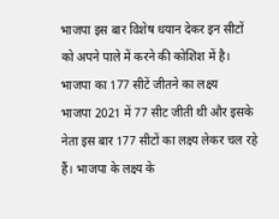भाजपा इस बार विशेष धयान देकर इन सीटों को अपने पाले में करने की कोशिश में है।
भाजपा का 177 सीटें जीतने का लक्ष्य
भाजपा 2021 में 77 सीट जीती थी और इसके नेता इस बार 177 सीटों का लक्ष्य लेकर चल रहे हैं। भाजपा के लक्ष्य के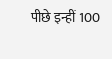पीछे इन्हीं 100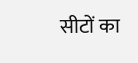सीटों का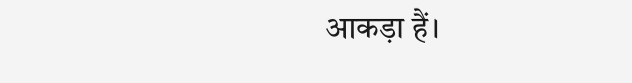आकड़ा हैं।